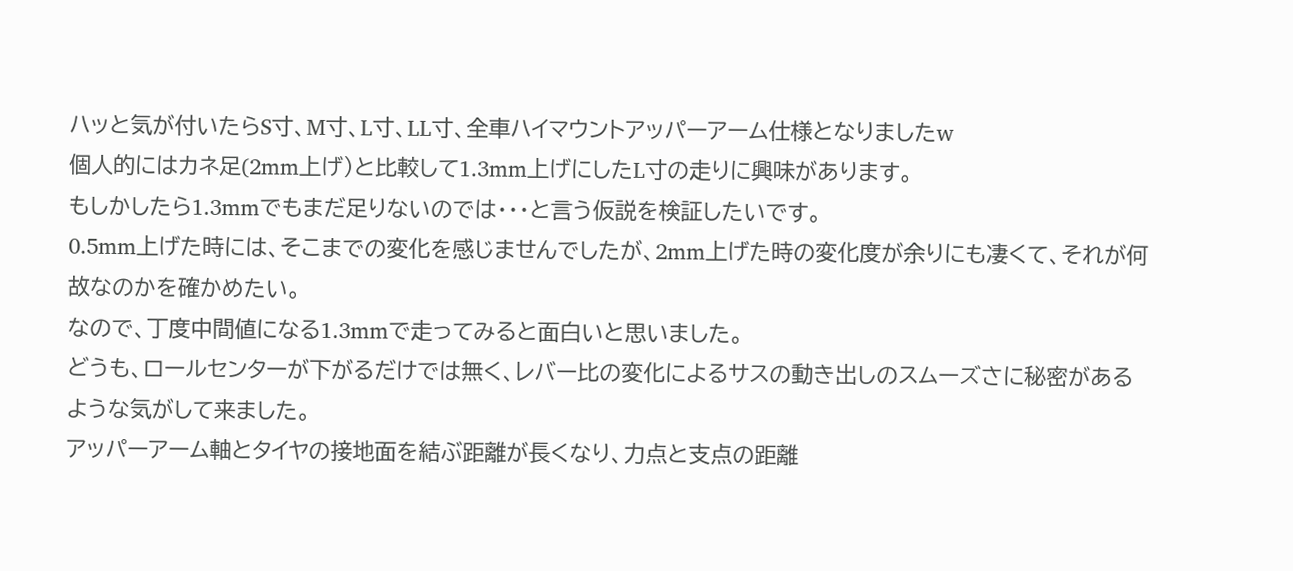ハッと気が付いたらS寸、M寸、L寸、LL寸、全車ハイマウントアッパーアーム仕様となりましたw
個人的にはカネ足(2mm上げ)と比較して1.3mm上げにしたL寸の走りに興味があります。
もしかしたら1.3mmでもまだ足りないのでは・・・と言う仮説を検証したいです。
0.5mm上げた時には、そこまでの変化を感じませんでしたが、2mm上げた時の変化度が余りにも凄くて、それが何故なのかを確かめたい。
なので、丁度中間値になる1.3mmで走ってみると面白いと思いました。
どうも、ロールセンターが下がるだけでは無く、レバー比の変化によるサスの動き出しのスムーズさに秘密があるような気がして来ました。
アッパーアーム軸とタイヤの接地面を結ぶ距離が長くなり、力点と支点の距離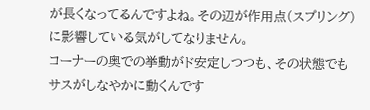が長くなってるんですよね。その辺が作用点(スプリング)に影響している気がしてなりません。
コーナーの奥での挙動がド安定しつつも、その状態でもサスがしなやかに動くんです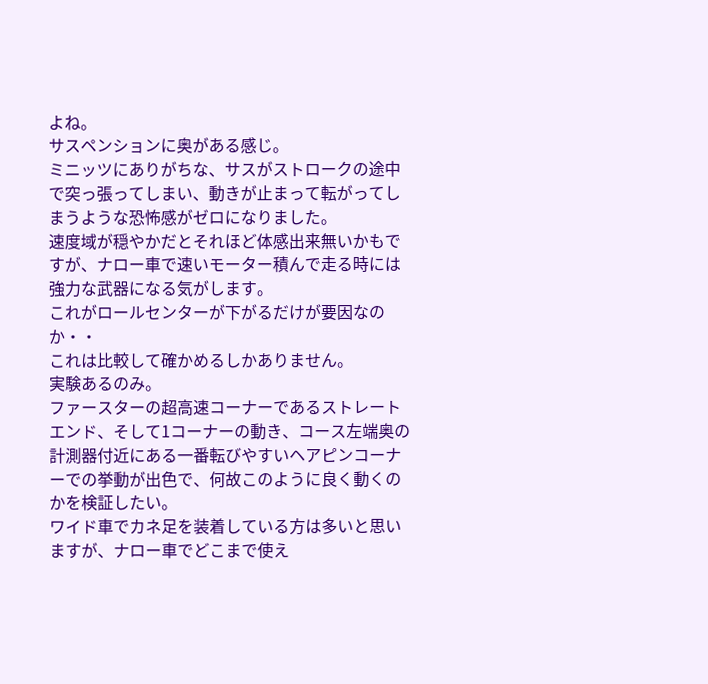よね。
サスペンションに奥がある感じ。
ミニッツにありがちな、サスがストロークの途中で突っ張ってしまい、動きが止まって転がってしまうような恐怖感がゼロになりました。
速度域が穏やかだとそれほど体感出来無いかもですが、ナロー車で速いモーター積んで走る時には強力な武器になる気がします。
これがロールセンターが下がるだけが要因なのか・・
これは比較して確かめるしかありません。
実験あるのみ。
ファースターの超高速コーナーであるストレートエンド、そして1コーナーの動き、コース左端奥の計測器付近にある一番転びやすいヘアピンコーナーでの挙動が出色で、何故このように良く動くのかを検証したい。
ワイド車でカネ足を装着している方は多いと思いますが、ナロー車でどこまで使え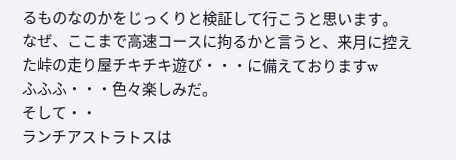るものなのかをじっくりと検証して行こうと思います。
なぜ、ここまで高速コースに拘るかと言うと、来月に控えた峠の走り屋チキチキ遊び・・・に備えておりますw
ふふふ・・・色々楽しみだ。
そして・・
ランチアストラトスは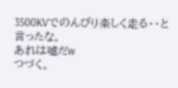3500KVでのんびり楽しく走る・・と言ったな。
あれは嘘だw
つづく。